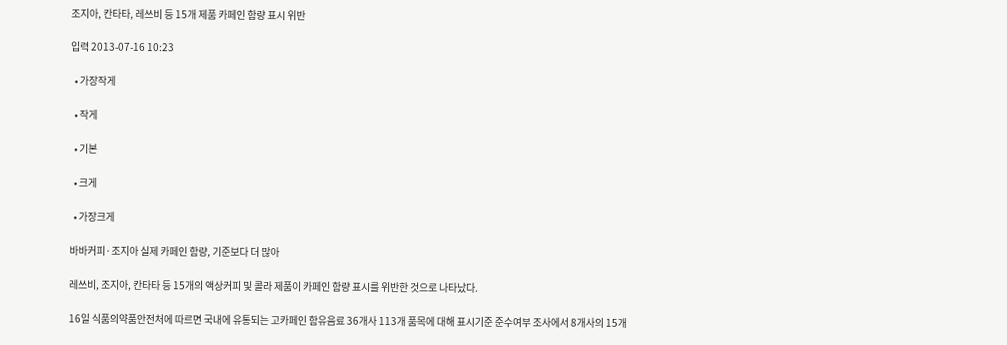조지아, 칸타타, 레쓰비 등 15개 제품 카페인 함량 표시 위반

입력 2013-07-16 10:23

  • 가장작게

  • 작게

  • 기본

  • 크게

  • 가장크게

바바커피·조지아 실제 카페인 함량, 기준보다 더 많아

레쓰비, 조지아, 칸타타 등 15개의 액상커피 및 콜라 제품이 카페인 함량 표시를 위반한 것으로 나타났다.

16일 식품의약품안전처에 따르면 국내에 유통되는 고카페인 함유음료 36개사 113개 품목에 대해 표시기준 준수여부 조사에서 8개사의 15개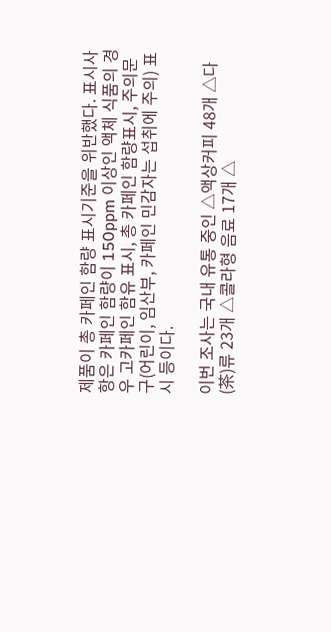제품이 총 카페인 함량 표시기준을 위반했다. 표시사항은 카페인 함량이 150ppm 이상인 액체 식품의 경우 고카페인 함유 표시, 총 카페인 함량표시, 주의문구(어린이, 임산부, 카페인 민감자는 섭취에 주의) 표시 등이다.

이번 조사는 국내 유통 중인 △액상커피 48개 △다(茶)류 23개 △콜라형 음료 17개 △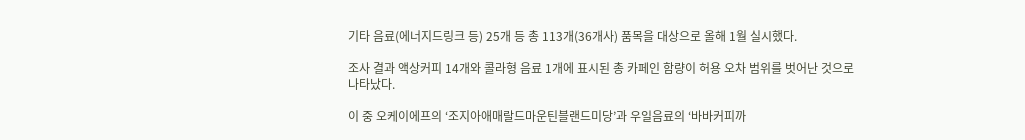기타 음료(에너지드링크 등) 25개 등 총 113개(36개사) 품목을 대상으로 올해 1월 실시했다.

조사 결과 액상커피 14개와 콜라형 음료 1개에 표시된 총 카페인 함량이 허용 오차 범위를 벗어난 것으로 나타났다.

이 중 오케이에프의 ‘조지아애매랄드마운틴블랜드미당’과 우일음료의 ‘바바커피까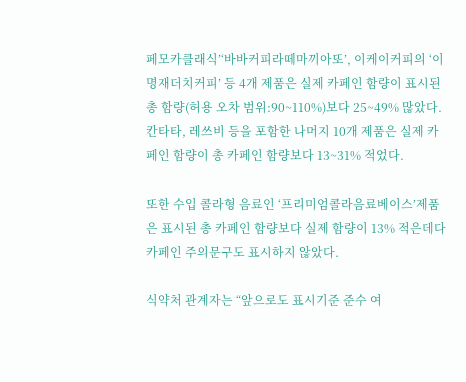페모카클래식’‘바바커피라떼마끼아또’, 이케이커피의 ‘이명재더치커피’ 등 4개 제품은 실제 카페인 함량이 표시된 총 함량(허용 오차 범위:90~110%)보다 25~49% 많았다. 칸타타, 레쓰비 등을 포함한 나머지 10개 제품은 실제 카페인 함량이 총 카페인 함량보다 13~31% 적었다.

또한 수입 콜라형 음료인 ‘프리미엄콜라음료베이스’제품은 표시된 총 카페인 함량보다 실제 함량이 13% 적은데다 카페인 주의문구도 표시하지 않았다.

식약처 관계자는 “앞으로도 표시기준 준수 여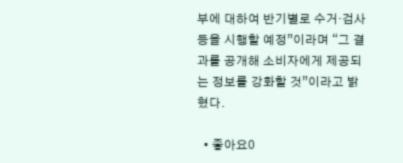부에 대하여 반기별로 수거·검사 등을 시행할 예정”이라며 “그 결과를 공개해 소비자에게 제공되는 정보를 강화할 것”이라고 밝혔다.

  • 좋아요0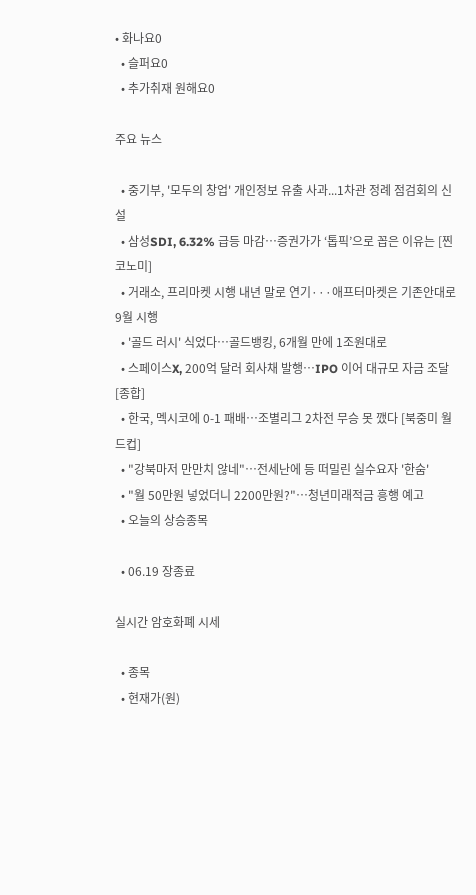• 화나요0
  • 슬퍼요0
  • 추가취재 원해요0

주요 뉴스

  • 중기부, '모두의 창업' 개인정보 유출 사과...1차관 정례 점검회의 신설
  • 삼성SDI, 6.32% 급등 마감⋯증권가가 ‘톱픽’으로 꼽은 이유는 [찐코노미]
  • 거래소, 프리마켓 시행 내년 말로 연기···애프터마켓은 기존안대로 9월 시행
  • '골드 러시' 식었다…골드뱅킹, 6개월 만에 1조원대로
  • 스페이스X, 200억 달러 회사채 발행⋯IPO 이어 대규모 자금 조달 [종합]
  • 한국, 멕시코에 0-1 패배⋯조별리그 2차전 무승 못 깼다 [북중미 월드컵]
  • "강북마저 만만치 않네"⋯전세난에 등 떠밀린 실수요자 '한숨'
  • "월 50만원 넣었더니 2200만원?"…청년미래적금 흥행 예고
  • 오늘의 상승종목

  • 06.19 장종료

실시간 암호화폐 시세

  • 종목
  • 현재가(원)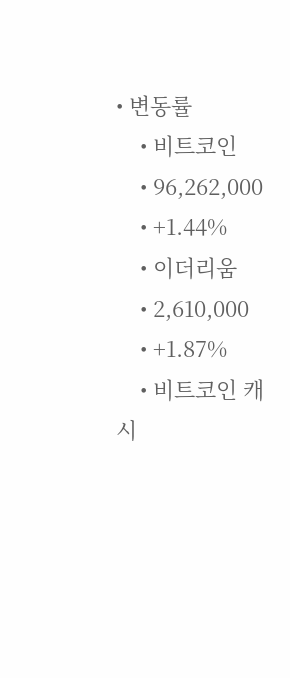• 변동률
    • 비트코인
    • 96,262,000
    • +1.44%
    • 이더리움
    • 2,610,000
    • +1.87%
    • 비트코인 캐시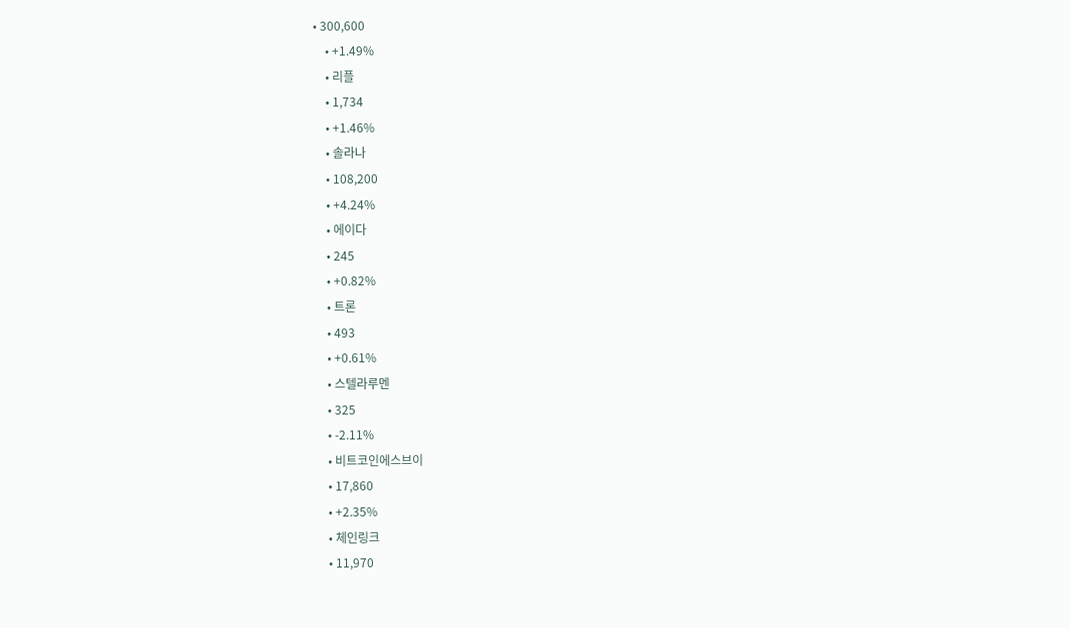• 300,600
    • +1.49%
    • 리플
    • 1,734
    • +1.46%
    • 솔라나
    • 108,200
    • +4.24%
    • 에이다
    • 245
    • +0.82%
    • 트론
    • 493
    • +0.61%
    • 스텔라루멘
    • 325
    • -2.11%
    • 비트코인에스브이
    • 17,860
    • +2.35%
    • 체인링크
    • 11,970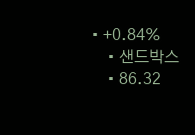• +0.84%
    • 샌드박스
    • 86.32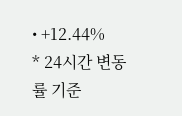• +12.44%
* 24시간 변동률 기준